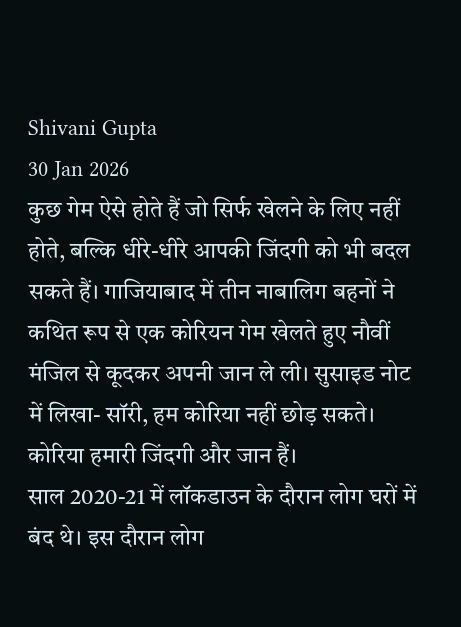Shivani Gupta
30 Jan 2026
कुछ गेम ऐसे होते हैं जो सिर्फ खेलने के लिए नहीं होते, बल्कि धीरे-धीरे आपकी जिंदगी को भी बदल सकते हैं। गाजियाबाद में तीन नाबालिग बहनों ने कथित रूप से एक कोरियन गेम खेलते हुए नौवीं मंजिल से कूदकर अपनी जान ले ली। सुसाइड नोट में लिखा- सॉरी, हम कोरिया नहीं छोड़ सकते। कोरिया हमारी जिंदगी और जान हैं।
साल 2020-21 में लॉकडाउन के दौरान लोग घरों में बंद थे। इस दौरान लोग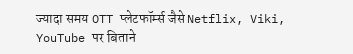ज्यादा समय OTT प्लेटफॉर्म्स जैसे Netflix, Viki, YouTube पर बिताने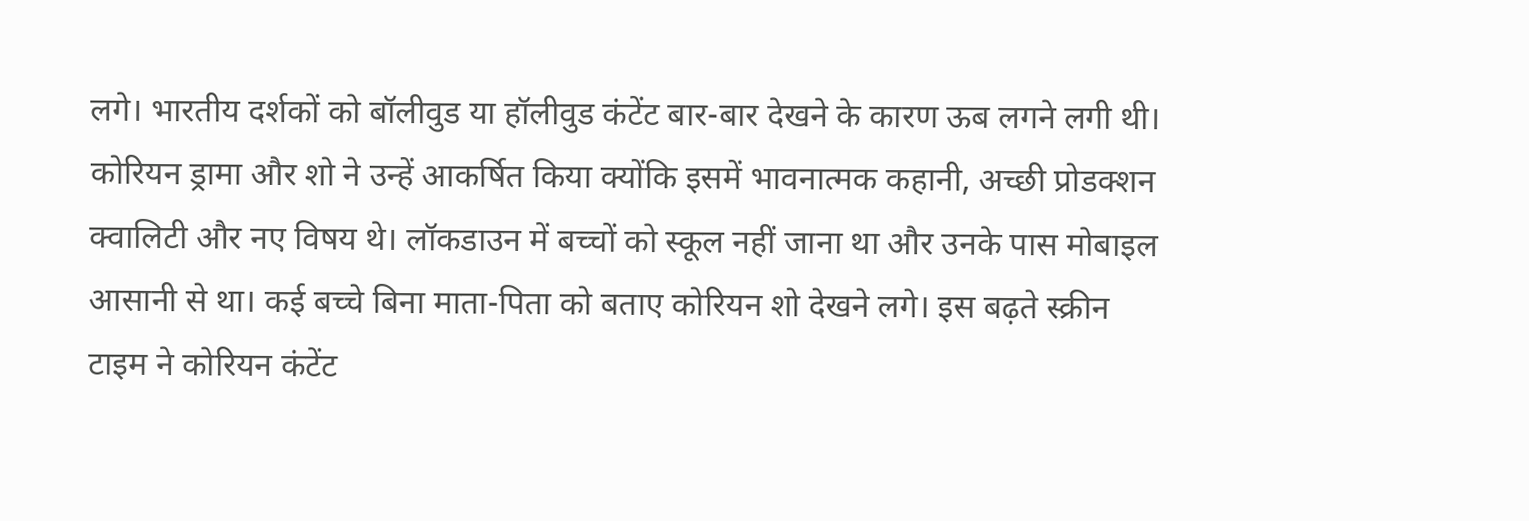लगे। भारतीय दर्शकों को बॉलीवुड या हॉलीवुड कंटेंट बार-बार देखने के कारण ऊब लगने लगी थी। कोरियन ड्रामा और शो ने उन्हें आकर्षित किया क्योंकि इसमें भावनात्मक कहानी, अच्छी प्रोडक्शन क्वालिटी और नए विषय थे। लॉकडाउन में बच्चों को स्कूल नहीं जाना था और उनके पास मोबाइल आसानी से था। कई बच्चे बिना माता-पिता को बताए कोरियन शो देखने लगे। इस बढ़ते स्क्रीन टाइम ने कोरियन कंटेंट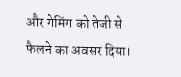और गेमिंग को तेजी से फैलने का अवसर दिया।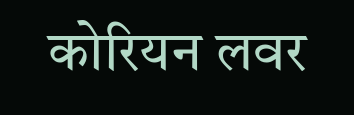कोरियन लवर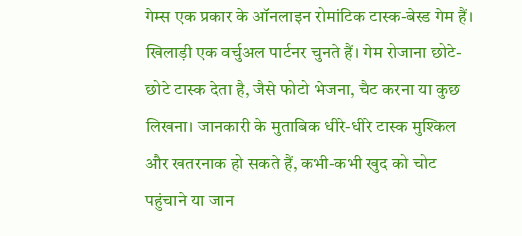गेम्स एक प्रकार के ऑनलाइन रोमांटिक टास्क-बेस्ड गेम हैं। खिलाड़ी एक वर्चुअल पार्टनर चुनते हैं। गेम रोजाना छोटे-छोटे टास्क देता है, जैसे फोटो भेजना, चैट करना या कुछ लिखना। जानकारी के मुताबिक धीरे-धीरे टास्क मुश्किल और खतरनाक हो सकते हैं, कभी-कभी खुद को चोट पहुंचाने या जान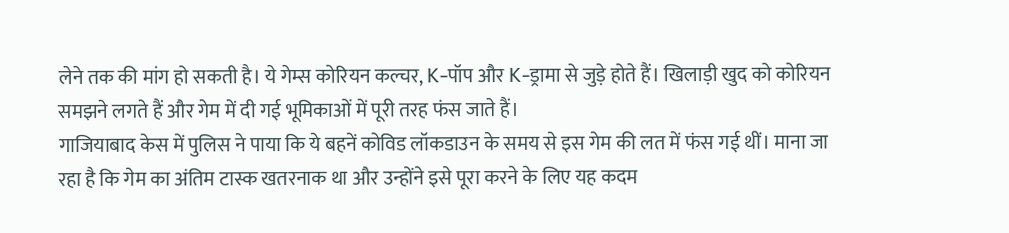लेने तक की मांग हो सकती है। ये गेम्स कोरियन कल्चर, K-पॉप और K-ड्रामा से जुड़े होते हैं। खिलाड़ी खुद को कोरियन समझने लगते हैं और गेम में दी गई भूमिकाओं में पूरी तरह फंस जाते हैं।
गाजियाबाद केस में पुलिस ने पाया कि ये बहनें कोविड लॉकडाउन के समय से इस गेम की लत में फंस गई थीं। माना जा रहा है कि गेम का अंतिम टास्क खतरनाक था और उन्होंने इसे पूरा करने के लिए यह कदम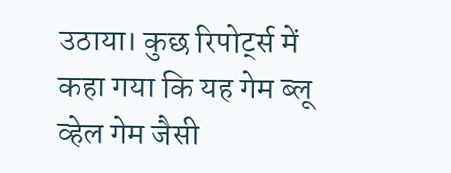उठाया। कुछ रिपोर्ट्स में कहा गया कि यह गेम ब्लू व्हेल गेम जैसी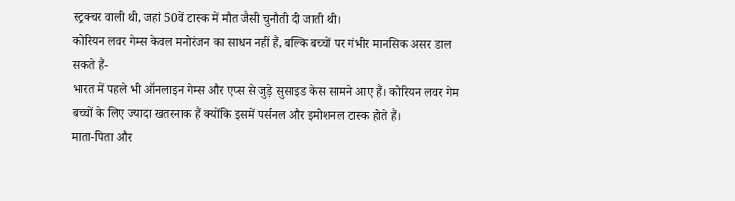स्ट्रक्चर वाली थी, जहां 50वें टास्क में मौत जैसी चुनौती दी जाती थी।
कोरियन लवर गेम्स केवल मनोरंजन का साधन नहीं हैं, बल्कि बच्चों पर गंभीर मानसिक असर डाल सकते हैं-
भारत में पहले भी ऑनलाइन गेम्स और एप्स से जुड़े सुसाइड केस सामने आए हैं। कोरियन लवर गेम बच्चों के लिए ज्यादा खतरनाक हैं क्योंकि इसमें पर्सनल और इमोशनल टास्क होते हैं।
माता-पिता और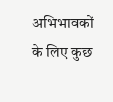अभिभावकों के लिए कुछ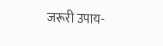जरूरी उपाय-